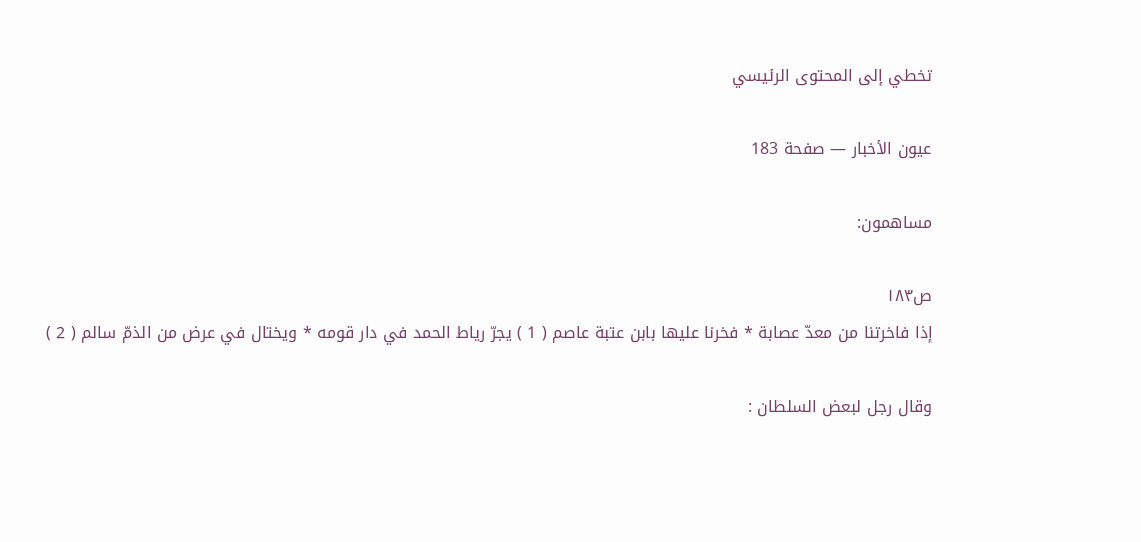تخطي إلى المحتوى الرئيسي

عيون الأخبار — صفحة 183

مساهمون:

ص١٨٣
إذا فاخرتنا من معدّ عصابة * فخرنا عليها بابن عتبة عاصم ( 1 ) يجرّ رياط الحمد في دار قومه * ويختال في عرض من الذمّ سالم ( 2 )

وقال رجل لبعض السلطان :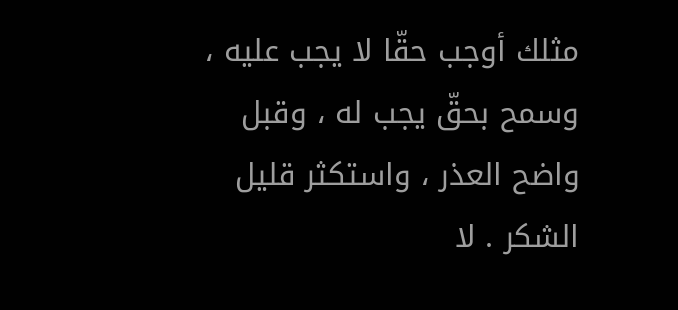مثلك أوجب حقّا لا يجب عليه ، وسمح بحقّ يجب له ، وقبل واضح العذر ، واستكثر قليل الشكر . لا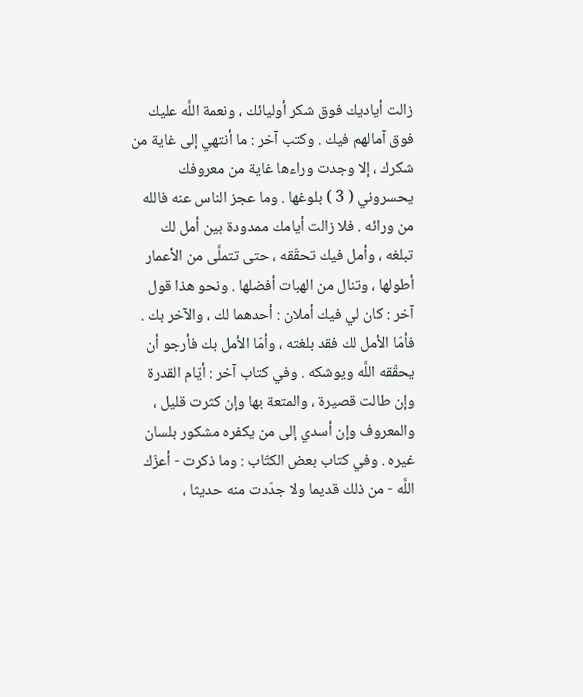زالت أياديك فوق شكر أوليائك ، ونعمة اللَّه عليك فوق آمالهم فيك . وكتب آخر : ما أنتهي إلى غاية من شكرك ، إلا وجدت وراءها غاية من معروفك يحسروني ( 3 ) بلوغها . وما عجز الناس عنه فالله من ورائه . فلا زالت أيامك ممدودة بين أمل لك تبلغه ، وأمل فيك تحقّقه ، حتى تتملَّى من الأعمار أطولها ، وتنال من الهبات أفضلها . ونحو هذا قول آخر : كان لي فيك أملان : أحدهما لك ، والآخر بك . فأمّا الأمل لك فقد بلغته ، وأمّا الأمل بك فأرجو أن يحقّقه اللَّه ويوشكه . وفي كتاب آخر : أيّام القدرة وإن طالت قصيرة ، والمتعة بها وإن كثرت قليل ، والمعروف وإن أسدي إلى من يكفره مشكور بلسان غيره . وفي كتاب بعض الكتّاب : وما ذكرت - أعزّك اللَّه - من ذلك قديما ولا جدّدت منه حديثا ،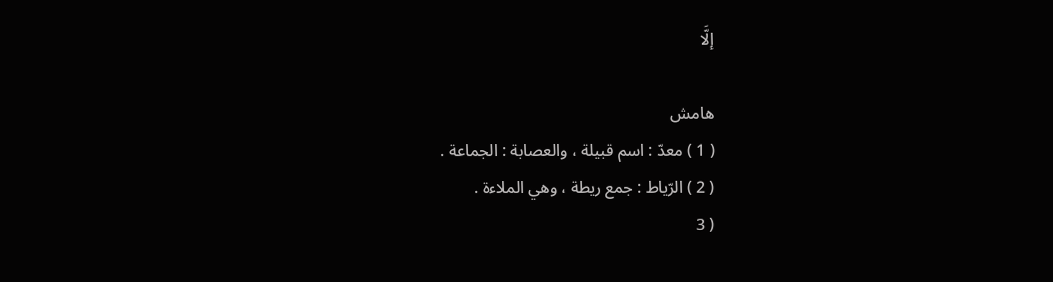إلَّا

هامش
( 1 ) معدّ : اسم قبيلة ، والعصابة : الجماعة .
( 2 ) الرّياط : جمع ريطة ، وهي الملاءة .
( 3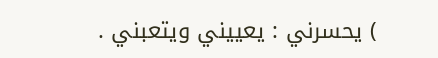) يحسرني : يعييني ويتعبني .